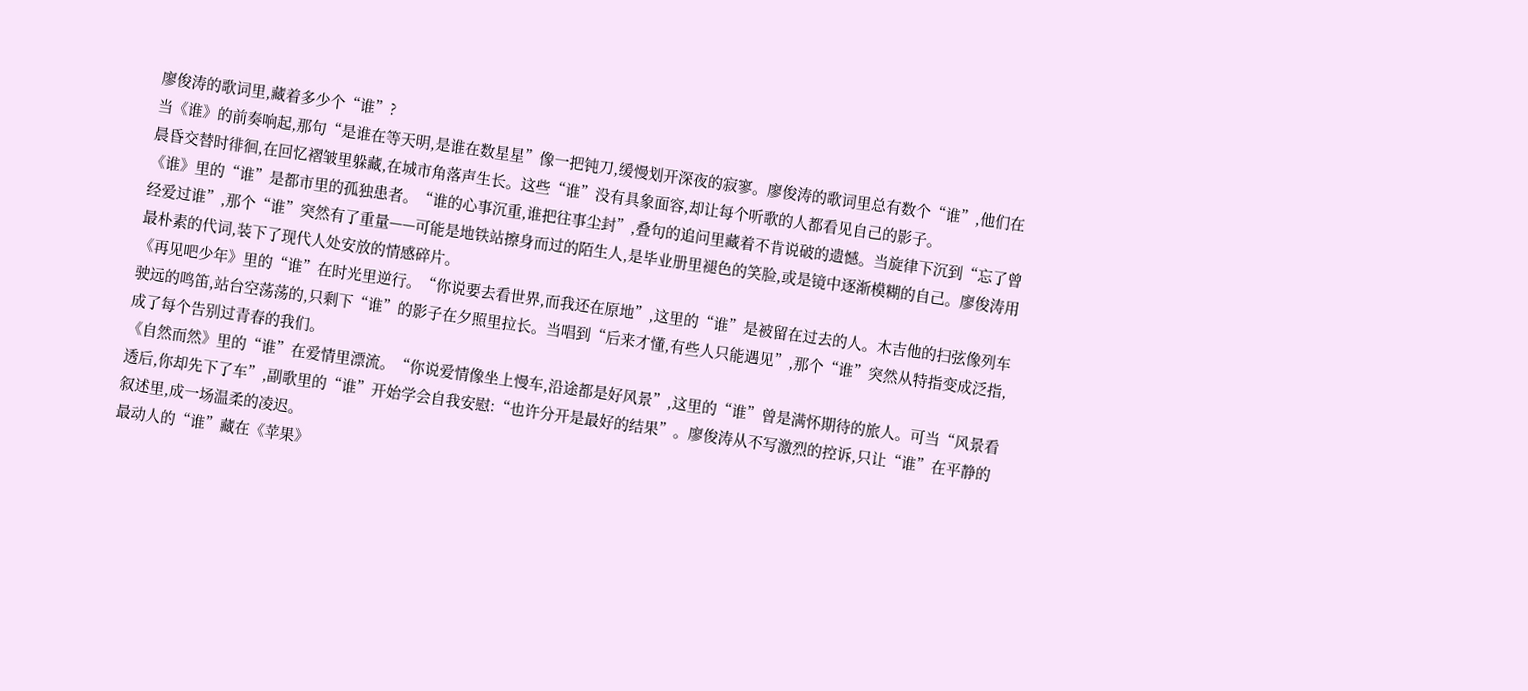廖俊涛的歌词里,藏着多少个“谁”?
当《谁》的前奏响起,那句“是谁在等天明,是谁在数星星”像一把钝刀,缓慢划开深夜的寂寥。廖俊涛的歌词里总有数个“谁”,他们在晨昏交替时徘徊,在回忆褶皱里躲藏,在城市角落声生长。这些“谁”没有具象面容,却让每个听歌的人都看见自己的影子。
《谁》里的“谁”是都市里的孤独患者。“谁的心事沉重,谁把往事尘封”,叠句的追问里藏着不肯说破的遗憾。当旋律下沉到“忘了曾经爱过谁”,那个“谁”突然有了重量——可能是地铁站擦身而过的陌生人,是毕业册里褪色的笑脸,或是镜中逐渐模糊的自己。廖俊涛用最朴素的代词,装下了现代人处安放的情感碎片。
《再见吧少年》里的“谁”在时光里逆行。“你说要去看世界,而我还在原地”,这里的“谁”是被留在过去的人。木吉他的扫弦像列车驶远的鸣笛,站台空荡荡的,只剩下“谁”的影子在夕照里拉长。当唱到“后来才懂,有些人只能遇见”,那个“谁”突然从特指变成泛指,成了每个告别过青春的我们。
《自然而然》里的“谁”在爱情里漂流。“你说爱情像坐上慢车,沿途都是好风景”,这里的“谁”曾是满怀期待的旅人。可当“风景看透后,你却先下了车”,副歌里的“谁”开始学会自我安慰:“也许分开是最好的结果”。廖俊涛从不写激烈的控诉,只让“谁”在平静的叙述里,成一场温柔的凌迟。
最动人的“谁”藏在《苹果》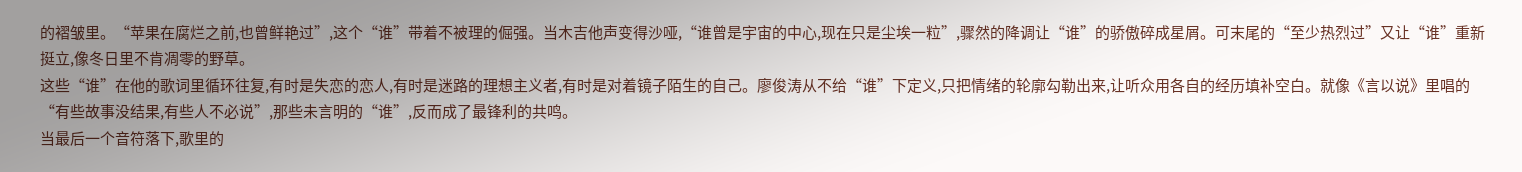的褶皱里。“苹果在腐烂之前,也曾鲜艳过”,这个“谁”带着不被理的倔强。当木吉他声变得沙哑,“谁曾是宇宙的中心,现在只是尘埃一粒”,骤然的降调让“谁”的骄傲碎成星屑。可末尾的“至少热烈过”又让“谁”重新挺立,像冬日里不肯凋零的野草。
这些“谁”在他的歌词里循环往复,有时是失恋的恋人,有时是迷路的理想主义者,有时是对着镜子陌生的自己。廖俊涛从不给“谁”下定义,只把情绪的轮廓勾勒出来,让听众用各自的经历填补空白。就像《言以说》里唱的“有些故事没结果,有些人不必说”,那些未言明的“谁”,反而成了最锋利的共鸣。
当最后一个音符落下,歌里的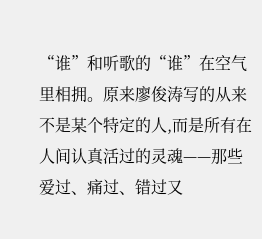“谁”和听歌的“谁”在空气里相拥。原来廖俊涛写的从来不是某个特定的人,而是所有在人间认真活过的灵魂——那些爱过、痛过、错过又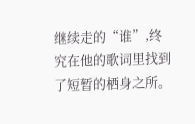继续走的“谁”,终究在他的歌词里找到了短暂的栖身之所。